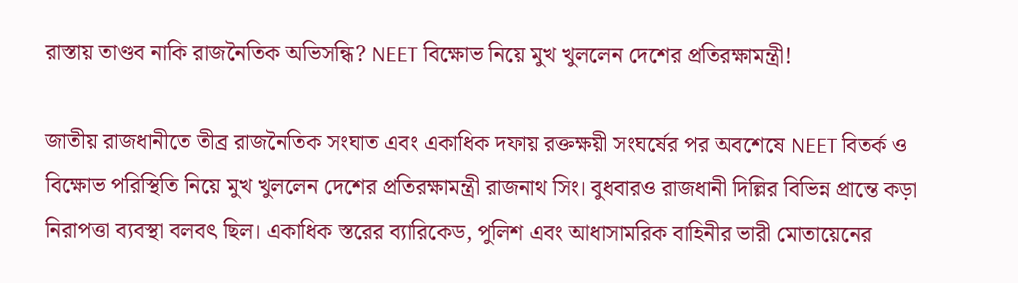রাস্তায় তাণ্ডব নাকি রাজনৈতিক অভিসন্ধি? NEET বিক্ষোভ নিয়ে মুখ খুললেন দেশের প্রতিরক্ষামন্ত্রী!

জাতীয় রাজধানীতে তীব্র রাজনৈতিক সংঘাত এবং একাধিক দফায় রক্তক্ষয়ী সংঘর্ষের পর অবশেষে NEET বিতর্ক ও বিক্ষোভ পরিস্থিতি নিয়ে মুখ খুললেন দেশের প্রতিরক্ষামন্ত্রী রাজনাথ সিং। বুধবারও রাজধানী দিল্লির বিভিন্ন প্রান্তে কড়া নিরাপত্তা ব্যবস্থা বলবৎ ছিল। একাধিক স্তরের ব্যারিকেড, পুলিশ এবং আধাসামরিক বাহিনীর ভারী মোতায়েনের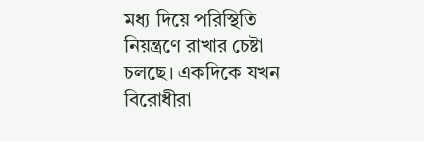মধ্য দিয়ে পরিস্থিতি নিয়ন্ত্রণে রাখার চেষ্টা চলছে। একদিকে যখন বিরোধীরা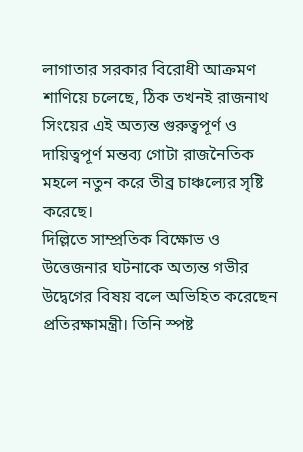লাগাতার সরকার বিরোধী আক্রমণ শাণিয়ে চলেছে, ঠিক তখনই রাজনাথ সিংয়ের এই অত্যন্ত গুরুত্বপূর্ণ ও দায়িত্বপূর্ণ মন্তব্য গোটা রাজনৈতিক মহলে নতুন করে তীব্র চাঞ্চল্যের সৃষ্টি করেছে।
দিল্লিতে সাম্প্রতিক বিক্ষোভ ও উত্তেজনার ঘটনাকে অত্যন্ত গভীর উদ্বেগের বিষয় বলে অভিহিত করেছেন প্রতিরক্ষামন্ত্রী। তিনি স্পষ্ট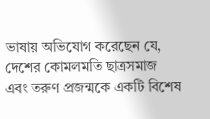ভাষায় অভিযোগ করেছেন যে, দেশের কোমলমতি ছাত্রসমাজ এবং তরুণ প্রজন্মকে একটি বিশেষ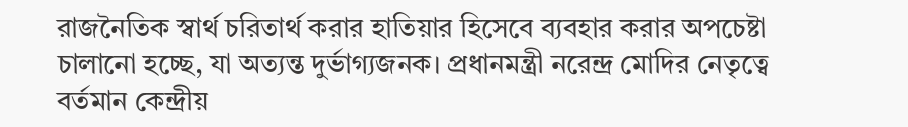রাজনৈতিক স্বার্থ চরিতার্থ করার হাতিয়ার হিসেবে ব্যবহার করার অপচেষ্টা চালানো হচ্ছে, যা অত্যন্ত দুর্ভাগ্যজনক। প্রধানমন্ত্রী নরেন্দ্র মোদির নেতৃত্বে বর্তমান কেন্দ্রীয়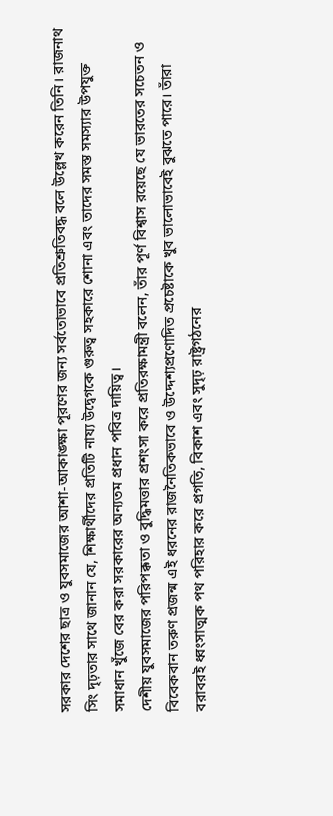সরকার দেশের ছাত্র ও যুবসমাজের আশা-আকাঙ্ক্ষা পূরণের জন্য সর্বতোভাবে প্রতিশ্রুতিবদ্ধ বলে উল্লেখ করেন তিনি। রাজনাথ সিং দৃঢ়তার সাথে জানান যে, শিক্ষার্থীদের প্রতিটি নায্য উদ্বেগকে গুরুত্ব সহকারে শোনা এবং তাদের সমস্ত সমস্যার উপযুক্ত সমাধান খুঁজে বের করা সরকারের অন্যতম প্রধান পবিত্র দায়িত্ব।
দেশীয় যুবসমাজের পরিপক্কতা ও বুদ্ধিমত্তার প্রশংসা করে প্রতিরক্ষামন্ত্রী বলেন, তাঁর পূর্ণ বিশ্বাস রয়েছে যে ভারতের সচেতন ও বিবেকবান তরুণ প্রজন্ম এই ধরনের রাজনৈতিকভাবে ও উদ্দেশ্যপ্রণোদিত প্রচেষ্টাকে খুব ভালোভাবেই বুঝতে পারে। তাঁরা বরাবরই ধ্বংসাত্মক পথ পরিহার করে প্রগতি, বিকাশ এবং সুদৃঢ় রাষ্ট্রগঠনের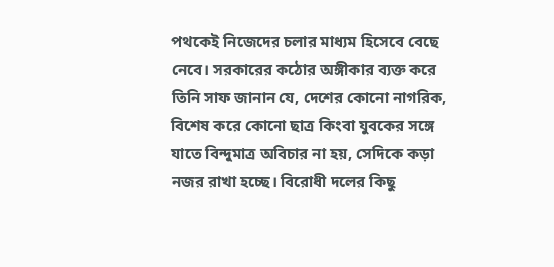পথকেই নিজেদের চলার মাধ্যম হিসেবে বেছে নেবে। সরকারের কঠোর অঙ্গীকার ব্যক্ত করে তিনি সাফ জানান যে, দেশের কোনো নাগরিক, বিশেষ করে কোনো ছাত্র কিংবা যুবকের সঙ্গে যাতে বিন্দুমাত্র অবিচার না হয়, সেদিকে কড়া নজর রাখা হচ্ছে। বিরোধী দলের কিছু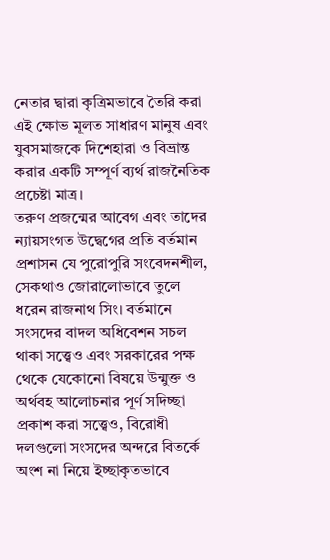নেতার দ্বারা কৃত্রিমভাবে তৈরি করা এই ক্ষোভ মূলত সাধারণ মানুষ এবং যুবসমাজকে দিশেহারা ও বিভ্রান্ত করার একটি সম্পূর্ণ ব্যর্থ রাজনৈতিক প্রচেষ্টা মাত্র।
তরুণ প্রজন্মের আবেগ এবং তাদের ন্যায়সংগত উদ্বেগের প্রতি বর্তমান প্রশাসন যে পুরোপুরি সংবেদনশীল, সেকথাও জোরালোভাবে তুলে ধরেন রাজনাথ সিং। বর্তমানে সংসদের বাদল অধিবেশন সচল থাকা সত্ত্বেও এবং সরকারের পক্ষ থেকে যেকোনো বিষয়ে উন্মুক্ত ও অর্থবহ আলোচনার পূর্ণ সদিচ্ছা প্রকাশ করা সত্ত্বেও, বিরোধী দলগুলো সংসদের অন্দরে বিতর্কে অংশ না নিয়ে ইচ্ছাকৃতভাবে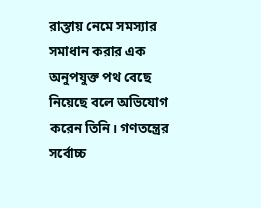রাস্তায় নেমে সমস্যার সমাধান করার এক অনুপযুক্ত পথ বেছে নিয়েছে বলে অভিযোগ করেন তিনি। গণতন্ত্রের সর্বোচ্চ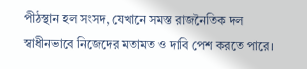পীঠস্থান হল সংসদ, যেখানে সমস্ত রাজনৈতিক দল স্বাধীনভাবে নিজেদের মতামত ও দাবি পেশ করতে পারে।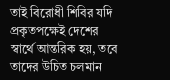তাই বিরোধী শিবির যদি প্রকৃতপক্ষেই দেশের স্বার্থে আন্তরিক হয়, তবে তাদের উচিত চলমান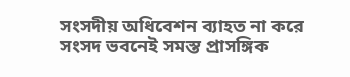সংসদীয় অধিবেশন ব্যাহত না করে সংসদ ভবনেই সমস্ত প্রাসঙ্গিক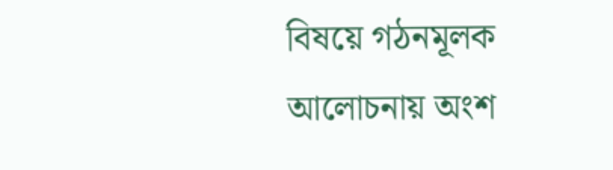বিষয়ে গঠনমূলক আলোচনায় অংশ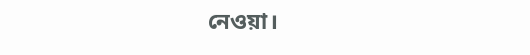নেওয়া।